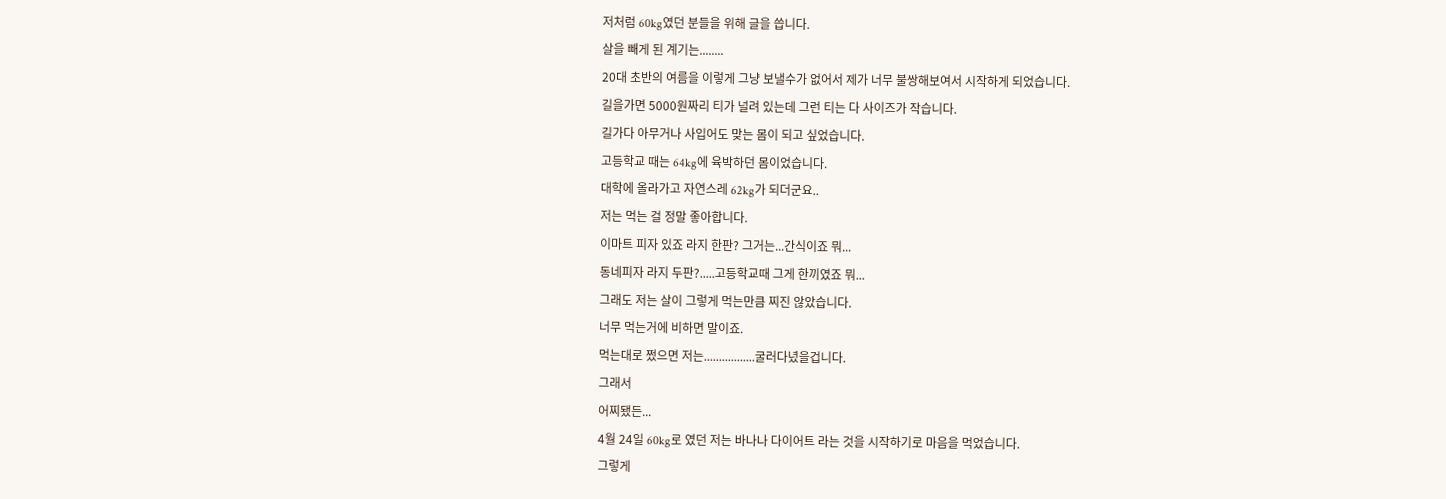저처럼 60kg였던 분들을 위해 글을 씁니다.
살을 빼게 된 계기는........
20대 초반의 여름을 이렇게 그냥 보낼수가 없어서 제가 너무 불쌍해보여서 시작하게 되었습니다.
길을가면 5000원짜리 티가 널려 있는데 그런 티는 다 사이즈가 작습니다.
길가다 아무거나 사입어도 맞는 몸이 되고 싶었습니다.
고등학교 때는 64kg에 육박하던 몸이었습니다.
대학에 올라가고 자연스레 62kg가 되더군요..
저는 먹는 걸 정말 좋아합니다.
이마트 피자 있죠 라지 한판? 그거는...간식이죠 뭐...
동네피자 라지 두판?.....고등학교때 그게 한끼였죠 뭐...
그래도 저는 살이 그렇게 먹는만큼 찌진 않았습니다.
너무 먹는거에 비하면 말이죠.
먹는대로 쩠으면 저는.................굴러다녔을겁니다.
그래서
어찌됐든...
4월 24일 60kg로 였던 저는 바나나 다이어트 라는 것을 시작하기로 마음을 먹었습니다.
그렇게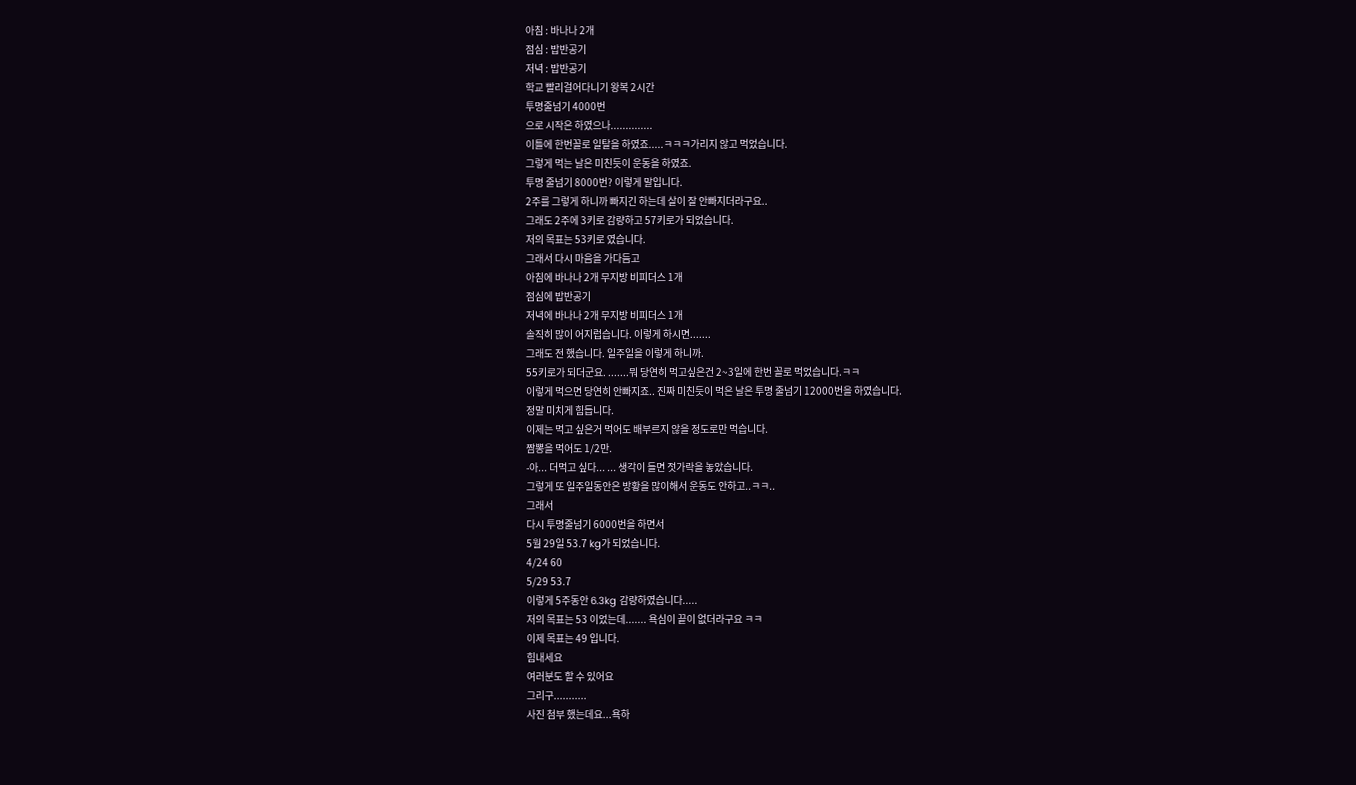아침 : 바나나 2개
점심 : 밥반공기
저녁 : 밥반공기
학교 빨리걸어다니기 왕복 2시간
투명줄넘기 4000번
으로 시작은 하였으나..............
이틀에 한번꼴로 일탈을 하였죠.....ㅋㅋㅋ가리지 않고 먹었습니다.
그렇게 먹는 날은 미친듯이 운동을 하였죠.
투명 줄넘기 8000번? 이렇게 말입니다.
2주를 그렇게 하니까 빠지긴 하는데 살이 잘 안빠지더라구요..
그래도 2주에 3키로 감량하고 57키로가 되었습니다.
저의 목표는 53키로 였습니다.
그래서 다시 마음을 가다듬고
아침에 바나나 2개 무지방 비피더스 1개
점심에 밥반공기
저녁에 바나나 2개 무지방 비피더스 1개
솔직히 많이 어지럽습니다. 이렇게 하시면.......
그래도 전 했습니다. 일주일을 이렇게 하니까.
55키로가 되더군요. .......뭐 당연히 먹고싶은건 2~3일에 한번 꼴로 먹었습니다.ㅋㅋ
이렇게 먹으면 당연히 안빠지죠.. 진짜 미친듯이 먹은 날은 투명 줄넘기 12000번을 하였습니다.
정말 미치게 힘듭니다.
이제는 먹고 싶은거 먹어도 배부르지 않을 정도로만 먹습니다.
짬뽕을 먹어도 1/2만.
-아... 더먹고 싶다... ... 생각이 들면 젓가락을 놓았습니다.
그렇게 또 일주일동안은 방황을 많이해서 운동도 안하고..ㅋㅋ..
그래서
다시 투명줄넘기 6000번을 하면서
5월 29일 53.7 kg가 되었습니다.
4/24 60
5/29 53.7
이렇게 5주동안 6.3kg 감량하였습니다.....
저의 목표는 53 이었는데....... 욕심이 끝이 없더라구요 ㅋㅋ
이제 목표는 49 입니다.
힘내세요
여러분도 할 수 있어요
그리구...........
사진 첨부 했는데요...욕하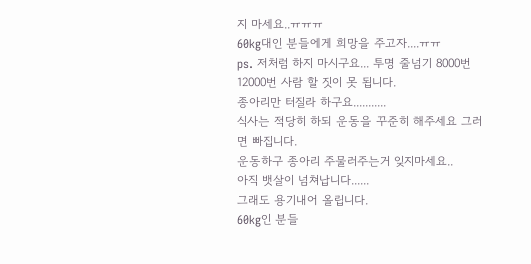지 마세요..ㅠㅠㅠ
60kg대인 분들에게 희망을 주고자....ㅠㅠ
ps. 저처럼 하지 마시구요... 투명 줄넘기 8000번 12000번 사람 할 짓이 못 됩니다.
종아리만 터질라 하구요...........
식사는 적당히 하되 운동을 꾸준히 해주세요 그러면 빠집니다.
운동하구 종아리 주물러주는거 잊지마세요..
아직 뱃살이 넘쳐납니다......
그래도 용기내어 올립니다.
60kg인 분들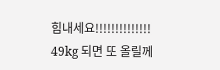힘내세요!!!!!!!!!!!!!!
49kg 되면 또 올릴께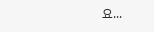요...